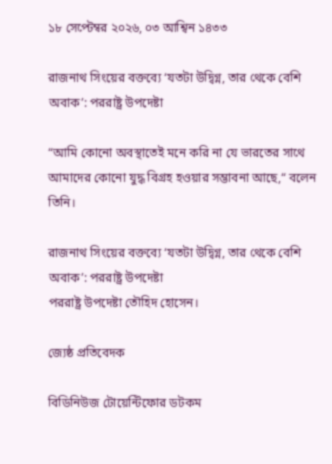১৮ সেপ্টেম্বর ২০২৬, ০৩ আশ্বিন ১৪৩৩

রাজনাথ সিংয়ের বক্তব্যে ‘যতটা উদ্বিগ্ন, তার থেকে বেশি অবাক’: পররাষ্ট্র উপদেষ্টা

“আমি কোনো অবস্থাতেই মনে করি না যে ভারতের সাথে আমাদের কোনো যুদ্ধ বিগ্রহ হওয়ার সম্ভাবনা আছে,“ বলেন তিনি।

রাজনাথ সিংয়ের বক্তব্যে ‘যতটা উদ্বিগ্ন, তার থেকে বেশি অবাক’: পররাষ্ট্র উপদেষ্টা
পররাষ্ট্র উপদেষ্টা তৌহিদ হোসেন।

জ্যেষ্ঠ প্রতিবেদক

বিডিনিউজ টোয়েন্টিফোর ডটকম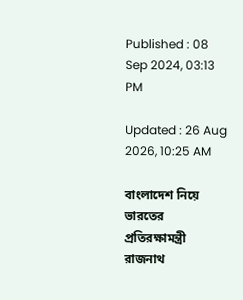Published : 08 Sep 2024, 03:13 PM

Updated : 26 Aug 2026, 10:25 AM

বাংলাদেশ নিয়ে ভারতের প্রতিরক্ষামন্ত্রী রাজনাথ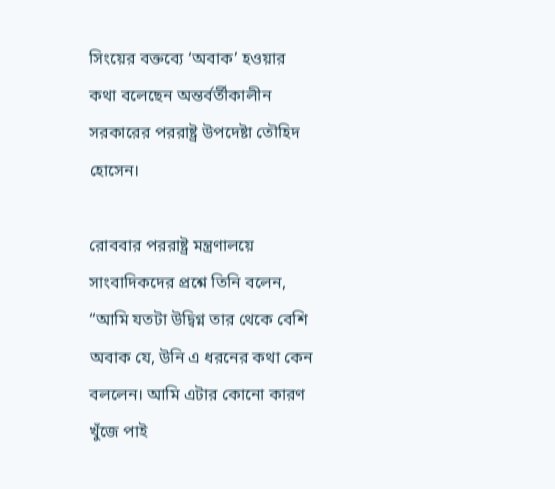সিংয়ের বক্তব্যে ‘অবাক’ হওয়ার কথা বলেছেন অন্তর্বর্তীকালীন সরকারের পররাষ্ট্র উপদেষ্টা তৌহিদ হোসেন।

রোববার পররাষ্ট্র মন্ত্রণালয়ে সাংবাদিকদের প্রশ্নে তিনি বলেন, “আমি যতটা উদ্বিগ্ন তার থেকে বেশি অবাক যে, উনি এ ধরনের কথা কেন বললেন। আমি এটার কোনো কারণ খুঁজে পাই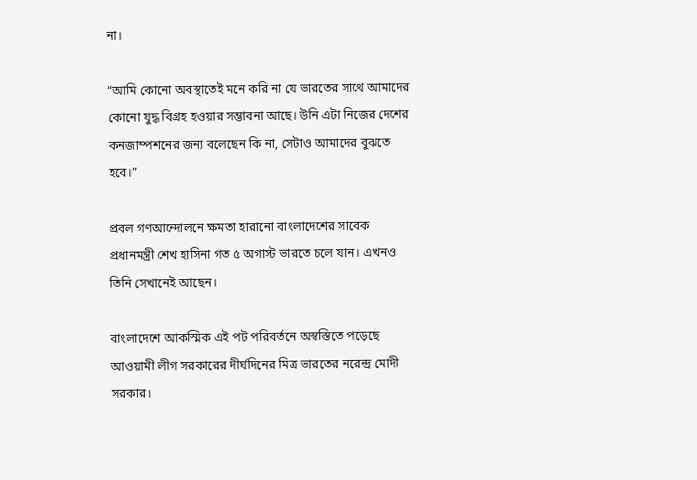না।

“আমি কোনো অবস্থাতেই মনে করি না যে ভারতের সাথে আমাদের কোনো যুদ্ধ বিগ্রহ হওয়ার সম্ভাবনা আছে। উনি এটা নিজের দেশের কনজাম্পশনের জন্য বলেছেন কি না, সেটাও আমাদের বুঝতে হবে।”

প্রবল গণআন্দোলনে ক্ষমতা হারানো বাংলাদেশের সাবেক প্রধানমন্ত্রী শেখ হাসিনা গত ৫ অগাস্ট ভারতে চলে যান। এখনও তিনি সেখানেই আছেন।

বাংলাদেশে আকস্মিক এই পট পরিবর্তনে অস্বস্তিতে পড়েছে আওয়ামী লীগ সরকারের দীর্ঘদিনের মিত্র ভারতের নরেন্দ্র মোদী সরকার।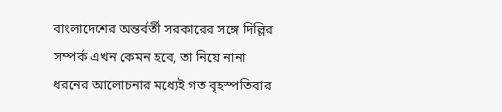বাংলাদেশের অন্তর্বর্তী সরকারের সঙ্গে দিল্লির সম্পর্ক এখন কেমন হবে, তা নিয়ে নানা ধরনের আলোচনার মধ্যেই গত বৃহস্পতিবার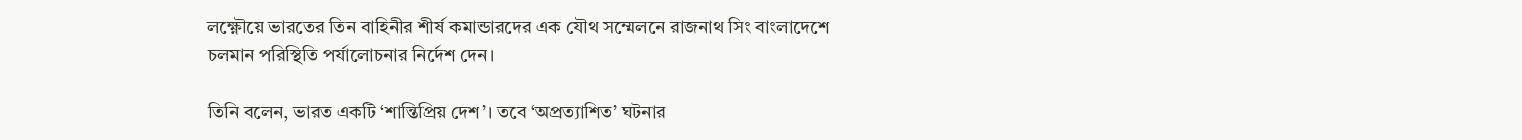লক্ষ্ণৌয়ে ভারতের তিন বাহিনীর শীর্ষ কমান্ডারদের এক যৌথ সম্মেলনে রাজনাথ সিং বাংলাদেশে চলমান পরিস্থিতি পর্যালোচনার নির্দেশ দেন।

তিনি বলেন, ভারত একটি ‘শান্তিপ্রিয় দেশ’। তবে ‘অপ্রত্যাশিত’ ঘটনার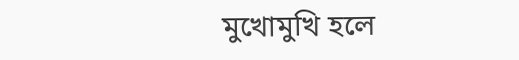মুখোমুখি হলে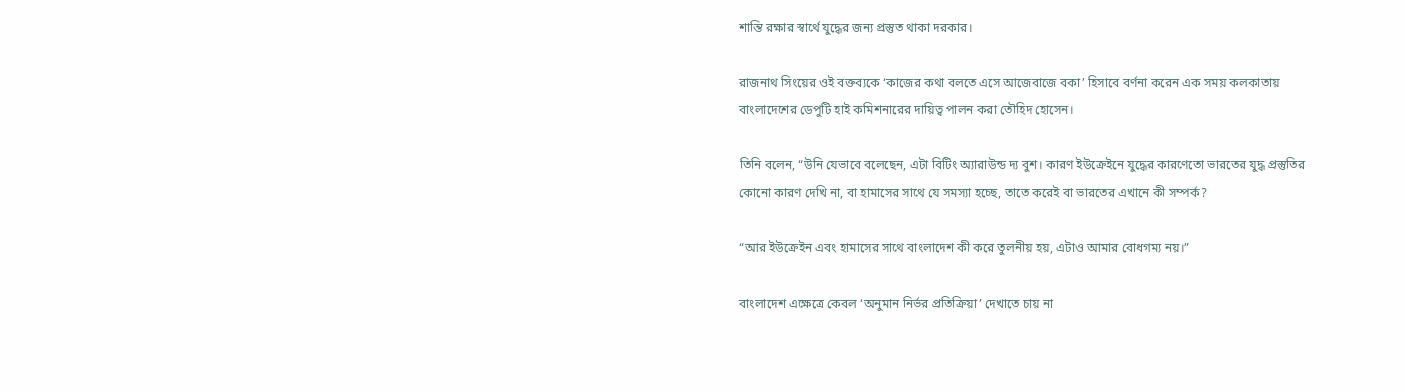শান্তি রক্ষার স্বার্থে যুদ্ধের জন্য প্রস্তুত থাকা দরকার।

রাজনাথ সিংয়ের ওই বক্তব্যকে ‘কাজের কথা বলতে এসে আজেবাজে বকা’ হিসাবে বর্ণনা করেন এক সময় কলকাতায় বাংলাদেশের ডেপুটি হাই কমিশনারের দায়িত্ব পালন করা তৌহিদ হোসেন।

তিনি বলেন, “উনি যেভাবে বলেছেন, এটা বিটিং অ্যারাউন্ড দ্য বুশ। কারণ ইউক্রেইনে যুদ্ধের কারণেতো ভারতের যুদ্ধ প্রস্তুতির কোনো কারণ দেখি না, বা হামাসের সাথে যে সমস্যা হচ্ছে, তাতে করেই বা ভারতের এখানে কী সম্পর্ক?

“আর ইউক্রেইন এবং হামাসের সাথে বাংলাদেশ কী করে তুলনীয় হয়, এটাও আমার বোধগম্য নয়।”

বাংলাদেশ এক্ষেত্রে কেবল ‘অনুমান নির্ভর প্রতিক্রিয়া’ দেখাতে চায় না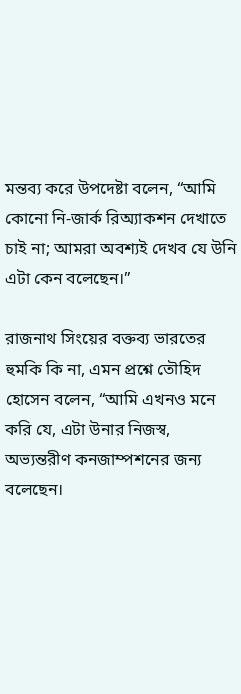মন্তব্য করে উপদেষ্টা বলেন, “আমি কোনো নি-জার্ক রিঅ্যাকশন দেখাতে চাই না; আমরা অবশ্যই দেখব যে উনি এটা কেন বলেছেন।”

রাজনাথ সিংয়ের বক্তব্য ভারতের হুমকি কি না, এমন প্রশ্নে তৌহিদ হোসেন বলেন, “আমি এখনও মনে করি যে, এটা উনার নিজস্ব, অভ্যন্তরীণ কনজাম্পশনের জন্য বলেছেন।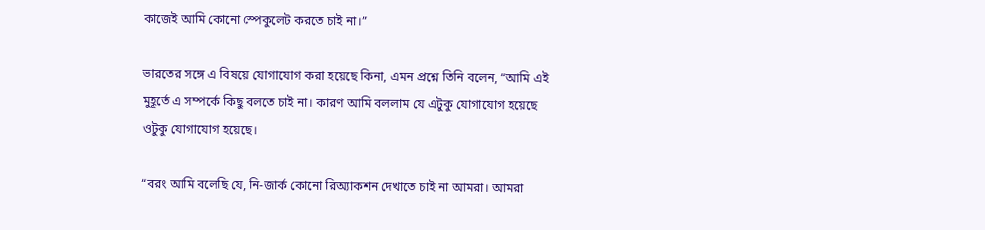কাজেই আমি কোনো স্পেকুলেট করতে চাই না।”

ভারতের সঙ্গে এ বিষয়ে যোগাযোগ করা হয়েছে কিনা, এমন প্রশ্নে তিনি বলেন, “আমি এই মুহূর্তে এ সম্পর্কে কিছু বলতে চাই না। কারণ আমি বললাম যে এটুকু যোগাযোগ হয়েছে ওটুকু যোগাযোগ হয়েছে।

“বরং আমি বলেছি যে, নি-জার্ক কোনো রিঅ্যাকশন দেখাতে চাই না আমরা। আমরা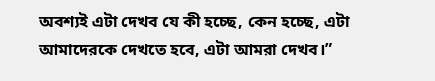অবশ্যই এটা দেখব যে কী হচ্ছে, কেন হচ্ছে, এটা আমাদেরকে দেখতে হবে, এটা আমরা দেখব।”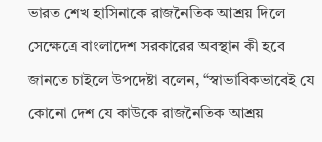ভারত শেখ হাসিনাকে রাজনৈতিক আশ্রয় দিলে সেক্ষেত্রে বাংলাদেশ সরকারের অবস্থান কী হবে জানতে চাইলে উপদেষ্টা বলেন, “স্বাভাবিকভাবেই যে কোনো দেশ যে কাউকে রাজনৈতিক আশ্রয়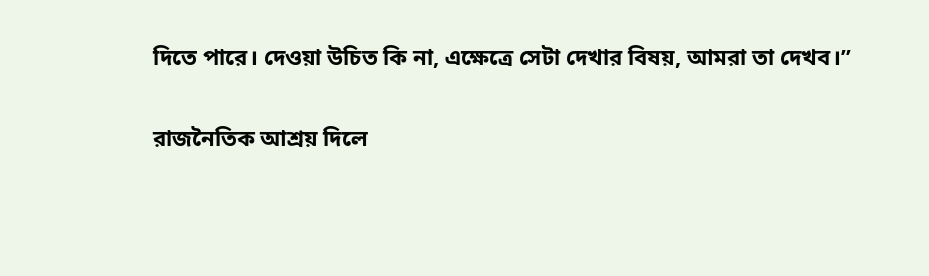দিতে পারে। দেওয়া উচিত কি না, এক্ষেত্রে সেটা দেখার বিষয়, আমরা তা দেখব।”

রাজনৈতিক আশ্রয় দিলে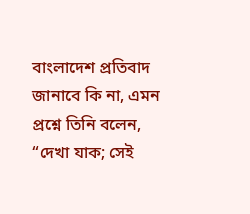বাংলাদেশ প্রতিবাদ জানাবে কি না, এমন প্রশ্নে তিনি বলেন, “দেখা যাক; সেই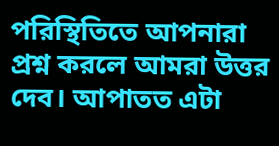পরিস্থিতিতে আপনারা প্রশ্ন করলে আমরা উত্তর দেব। আপাতত এটা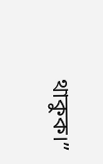থাকুক।”